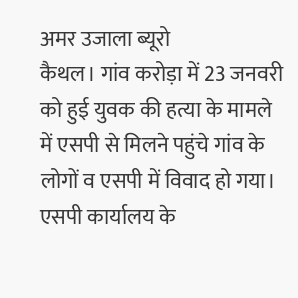अमर उजाला ब्यूरो
कैथल। गांव करोड़ा में 23 जनवरी को हुई युवक की हत्या के मामले में एसपी से मिलने पहुंचे गांव के लोगों व एसपी में विवाद हो गया। एसपी कार्यालय के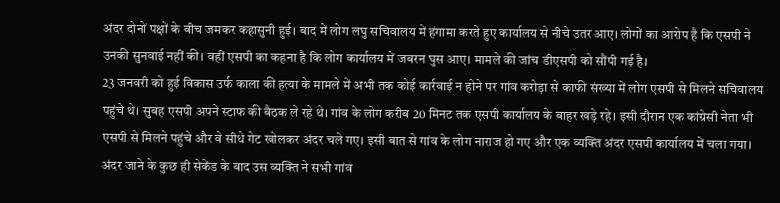अंदर दोनों पक्षों के बीच जमकर कहासुनी हुई। बाद में लोग लघु सचिवालय में हंगामा करते हुए कार्यालय से नीचे उतर आए। लोगों का आरोप है कि एसपी ने उनकी सुनवाई नहीं की। वहीं एसपी का कहना है कि लोग कार्यालय में जबरन घुस आए। मामले की जांच डीएसपी को सौंपी गई है।
23 जनवरी को हुई विकास उर्फ काला की हत्या के मामले में अभी तक कोई कार्रवाई न होने पर गांव करोड़ा से काफी संख्या में लोग एसपी से मिलने सचिवालय पहुंचे थे। सुबह एसपी अपने स्टाफ की बैठक ले रहे थे। गांव के लोग करीब 20 मिनट तक एसपी कार्यालय के बाहर खड़े रहे। इसी दौरान एक कांग्रेसी नेता भी एसपी से मिलने पहुंचे और वे सीधे गेट खोलकर अंदर चले गए। इसी बात से गांव के लोग नाराज हो गए और एक व्यक्ति अंदर एसपी कार्यालय में चला गया। अंदर जाने के कुछ ही सेकेंड के बाद उस व्यक्ति ने सभी गांव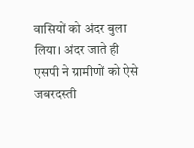वासियों को अंदर बुला लिया। अंदर जाते ही एसपी ने ग्रामीणों को ऐसे जबरदस्ती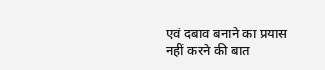एवं दबाव बनाने का प्रयास नहीं करने की बात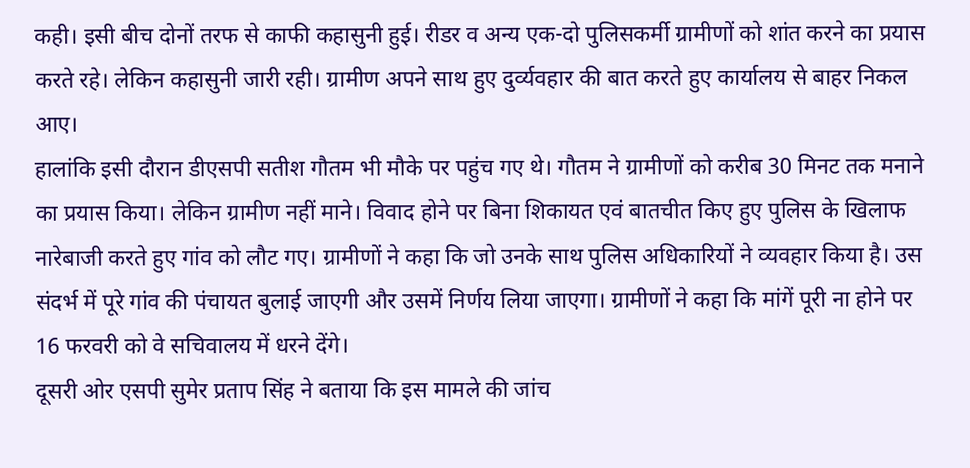कही। इसी बीच दोनों तरफ से काफी कहासुनी हुई। रीडर व अन्य एक-दो पुलिसकर्मी ग्रामीणों को शांत करने का प्रयास करते रहे। लेकिन कहासुनी जारी रही। ग्रामीण अपने साथ हुए दुर्व्यवहार की बात करते हुए कार्यालय से बाहर निकल आए।
हालांकि इसी दौरान डीएसपी सतीश गौतम भी मौके पर पहुंच गए थे। गौतम ने ग्रामीणों को करीब 30 मिनट तक मनाने का प्रयास किया। लेकिन ग्रामीण नहीं माने। विवाद होने पर बिना शिकायत एवं बातचीत किए हुए पुलिस के खिलाफ नारेबाजी करते हुए गांव को लौट गए। ग्रामीणों ने कहा कि जो उनके साथ पुलिस अधिकारियों ने व्यवहार किया है। उस संदर्भ में पूरे गांव की पंचायत बुलाई जाएगी और उसमें निर्णय लिया जाएगा। ग्रामीणों ने कहा कि मांगें पूरी ना होने पर 16 फरवरी को वे सचिवालय में धरने देंगे।
दूसरी ओर एसपी सुमेर प्रताप सिंह ने बताया कि इस मामले की जांच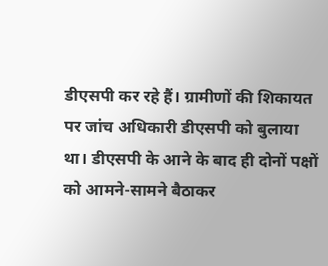डीएसपी कर रहे हैं। ग्रामीणों की शिकायत पर जांच अधिकारी डीएसपी को बुलाया था। डीएसपी के आने के बाद ही दोनों पक्षों को आमने-सामने बैठाकर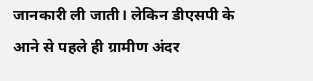जानकारी ली जाती। लेकिन डीएसपी के आने से पहले ही ग्रामीण अंदर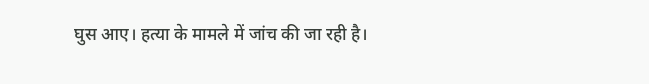घुस आए। हत्या के मामले में जांच की जा रही है।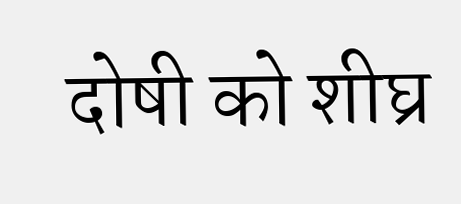दोषी को शीघ्र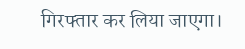गिरफ्तार कर लिया जाएगा।